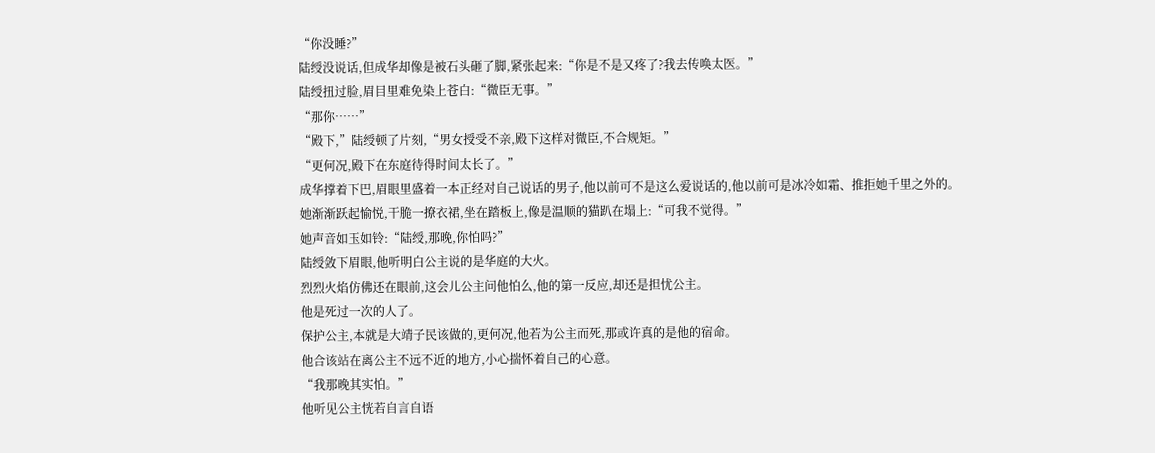“你没睡?”
陆绶没说话,但成华却像是被石头砸了脚,紧张起来:“你是不是又疼了?我去传唤太医。”
陆绶扭过脸,眉目里难免染上苍白:“微臣无事。”
“那你……”
“殿下,”陆绶顿了片刻,“男女授受不亲,殿下这样对微臣,不合规矩。”
“更何况,殿下在东庭待得时间太长了。”
成华撑着下巴,眉眼里盛着一本正经对自己说话的男子,他以前可不是这么爱说话的,他以前可是冰冷如霜、推拒她千里之外的。
她渐渐跃起愉悦,干脆一撩衣裙,坐在踏板上,像是温顺的猫趴在塌上:“可我不觉得。”
她声音如玉如铃:“陆绶,那晚,你怕吗?”
陆绶敛下眉眼,他听明白公主说的是华庭的大火。
烈烈火焰仿佛还在眼前,这会儿公主问他怕么,他的第一反应,却还是担忧公主。
他是死过一次的人了。
保护公主,本就是大靖子民该做的,更何况,他若为公主而死,那或许真的是他的宿命。
他合该站在离公主不远不近的地方,小心揣怀着自己的心意。
“我那晚其实怕。”
他听见公主恍若自言自语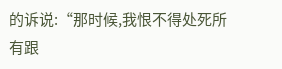的诉说:“那时候,我恨不得处死所有跟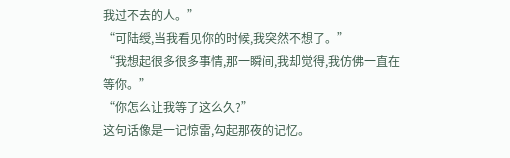我过不去的人。”
“可陆绶,当我看见你的时候,我突然不想了。”
“我想起很多很多事情,那一瞬间,我却觉得,我仿佛一直在等你。”
“你怎么让我等了这么久?”
这句话像是一记惊雷,勾起那夜的记忆。